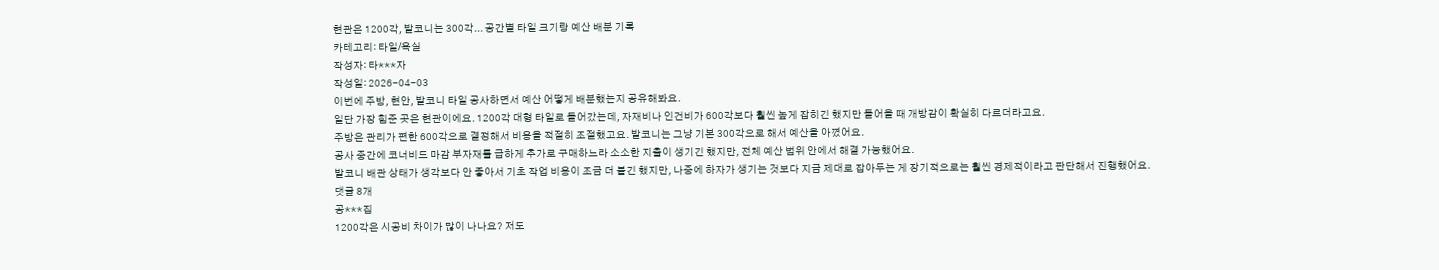현관은 1200각, 발코니는 300각... 공간별 타일 크기랑 예산 배분 기록
카테고리: 타일/욕실
작성자: 타***자
작성일: 2026-04-03
이번에 주방, 현안, 발코니 타일 공사하면서 예산 어떻게 배분했는지 공유해봐요.
일단 가장 힘준 곳은 현관이에요. 1200각 대형 타일로 들어갔는데, 자재비나 인건비가 600각보다 훨씬 높게 잡히긴 했지만 들어올 때 개방감이 확실히 다르더라고요.
주방은 관리가 편한 600각으로 결정해서 비용을 적절히 조절했고요. 발코니는 그냥 기본 300각으로 해서 예산을 아꼈어요.
공사 중간에 코너비드 마감 부자재를 급하게 추가로 구매하느라 소소한 지출이 생기긴 했지만, 전체 예산 범위 안에서 해결 가능했어요.
발코니 배관 상태가 생각보다 안 좋아서 기초 작업 비용이 조금 더 붙긴 했지만, 나중에 하자가 생기는 것보다 지금 제대로 잡아두는 게 장기적으로는 훨씬 경제적이라고 판단해서 진행했어요.
댓글 8개
공***집
1200각은 시공비 차이가 많이 나나요? 저도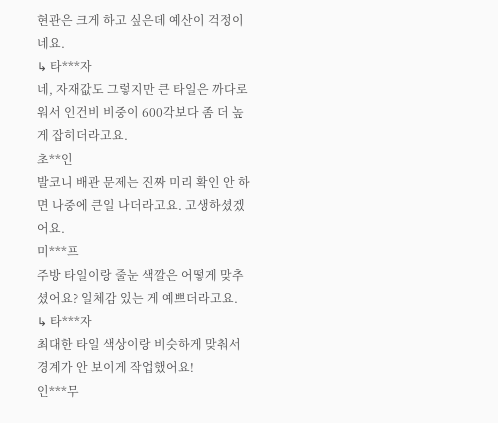현관은 크게 하고 싶은데 예산이 걱정이네요.
↳ 타***자
네, 자재값도 그렇지만 큰 타일은 까다로워서 인건비 비중이 600각보다 좀 더 높게 잡히더라고요.
초**인
발코니 배관 문제는 진짜 미리 확인 안 하면 나중에 큰일 나더라고요. 고생하셨겠어요.
미***프
주방 타일이랑 줄눈 색깔은 어떻게 맞추셨어요? 일체감 있는 게 예쁘더라고요.
↳ 타***자
최대한 타일 색상이랑 비슷하게 맞춰서 경계가 안 보이게 작업했어요!
인***무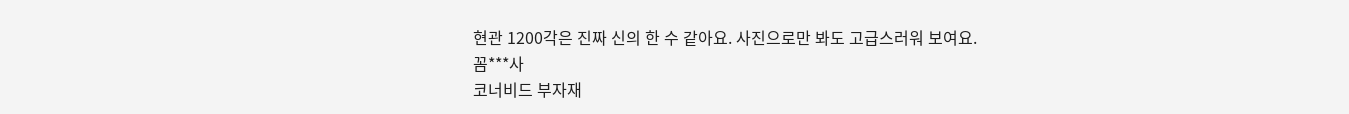현관 1200각은 진짜 신의 한 수 같아요. 사진으로만 봐도 고급스러워 보여요.
꼼***사
코너비드 부자재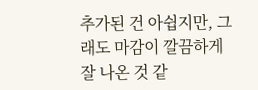추가된 건 아쉽지만, 그래도 마감이 깔끔하게 잘 나온 것 같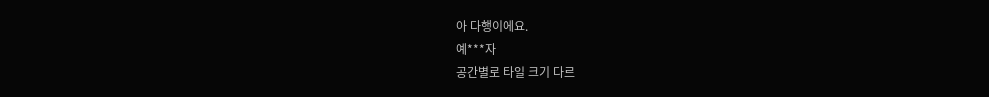아 다행이에요.
예***자
공간별로 타일 크기 다르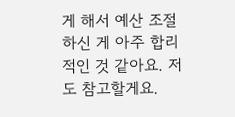게 해서 예산 조절하신 게 아주 합리적인 것 같아요. 저도 참고할게요.